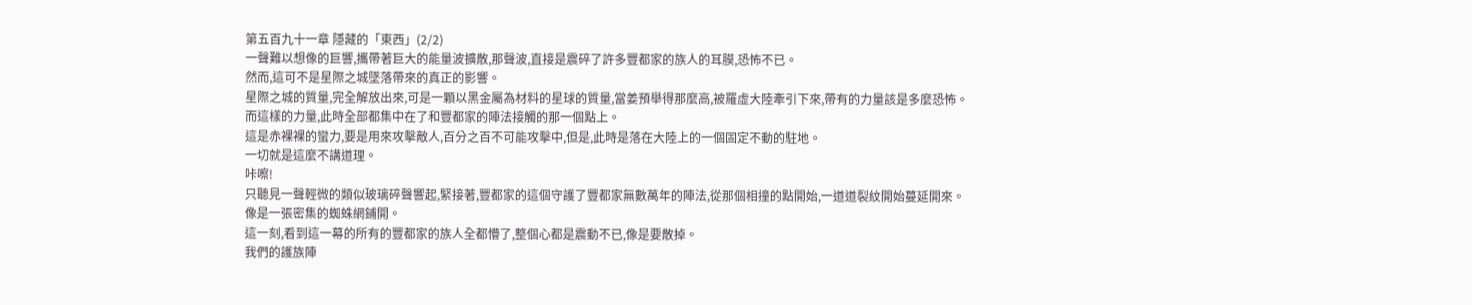第五百九十一章 隱藏的「東西」(2/2)
一聲難以想像的巨響,攜帶著巨大的能量波擴散,那聲波,直接是震碎了許多豐都家的族人的耳膜,恐怖不已。
然而,這可不是星際之城墜落帶來的真正的影響。
星際之城的質量,完全解放出來,可是一顆以黑金屬為材料的星球的質量,當姜預舉得那麼高,被羅虛大陸牽引下來,帶有的力量該是多麼恐怖。
而這樣的力量,此時全部都集中在了和豐都家的陣法接觸的那一個點上。
這是赤裸裸的蠻力,要是用來攻擊敵人,百分之百不可能攻擊中,但是,此時是落在大陸上的一個固定不動的駐地。
一切就是這麼不講道理。
咔嚓!
只聽見一聲輕微的類似玻璃碎聲響起,緊接著,豐都家的這個守護了豐都家無數萬年的陣法,從那個相撞的點開始,一道道裂紋開始蔓延開來。
像是一張密集的蜘蛛網鋪開。
這一刻,看到這一幕的所有的豐都家的族人全都懵了,整個心都是震動不已,像是要散掉。
我們的護族陣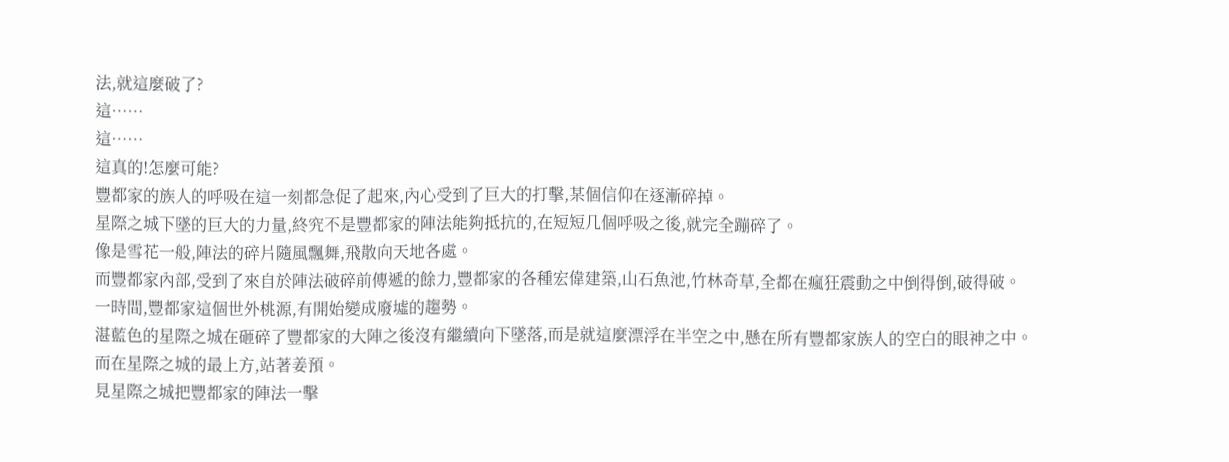法,就這麼破了?
這……
這……
這真的!怎麼可能?
豐都家的族人的呼吸在這一刻都急促了起來,內心受到了巨大的打擊,某個信仰在逐漸碎掉。
星際之城下墜的巨大的力量,終究不是豐都家的陣法能夠抵抗的,在短短几個呼吸之後,就完全蹦碎了。
像是雪花一般,陣法的碎片隨風飄舞,飛散向天地各處。
而豐都家內部,受到了來自於陣法破碎前傳遞的餘力,豐都家的各種宏偉建築,山石魚池,竹林奇草,全都在瘋狂震動之中倒得倒,破得破。
一時間,豐都家這個世外桃源,有開始變成廢墟的趨勢。
湛藍色的星際之城在砸碎了豐都家的大陣之後沒有繼續向下墜落,而是就這麼漂浮在半空之中,懸在所有豐都家族人的空白的眼神之中。
而在星際之城的最上方,站著姜預。
見星際之城把豐都家的陣法一擊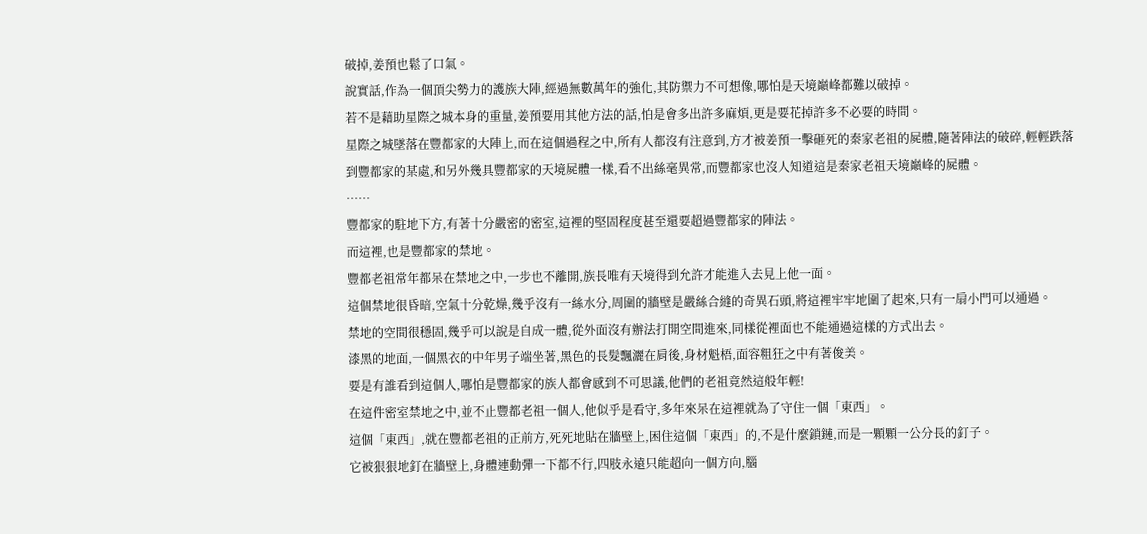破掉,姜預也鬆了口氣。
說實話,作為一個頂尖勢力的護族大陣,經過無數萬年的強化,其防禦力不可想像,哪怕是天境巔峰都難以破掉。
若不是藉助星際之城本身的重量,姜預要用其他方法的話,怕是會多出許多麻煩,更是要花掉許多不必要的時間。
星際之城墜落在豐都家的大陣上,而在這個過程之中,所有人都沒有注意到,方才被姜預一擊砸死的秦家老祖的屍體,隨著陣法的破碎,輕輕跌落到豐都家的某處,和另外幾具豐都家的天境屍體一樣,看不出絲毫異常,而豐都家也沒人知道這是秦家老祖天境巔峰的屍體。
……
豐都家的駐地下方,有著十分嚴密的密室,這裡的堅固程度甚至還要超過豐都家的陣法。
而這裡,也是豐都家的禁地。
豐都老祖常年都呆在禁地之中,一步也不離開,族長唯有天境得到允許才能進入去見上他一面。
這個禁地很昏暗,空氣十分乾燥,幾乎沒有一絲水分,周圍的牆壁是嚴絲合縫的奇異石頭,將這裡牢牢地圍了起來,只有一扇小門可以通過。
禁地的空間很穩固,幾乎可以說是自成一體,從外面沒有辦法打開空間進來,同樣從裡面也不能通過這樣的方式出去。
漆黑的地面,一個黑衣的中年男子端坐著,黑色的長髮飄灑在肩後,身材魁梧,面容粗狂之中有著俊美。
要是有誰看到這個人,哪怕是豐都家的族人都會感到不可思議,他們的老祖竟然這般年輕!
在這件密室禁地之中,並不止豐都老祖一個人,他似乎是看守,多年來呆在這裡就為了守住一個「東西」。
這個「東西」,就在豐都老祖的正前方,死死地貼在牆壁上,困住這個「東西」的,不是什麼鎖鏈,而是一顆顆一公分長的釘子。
它被狠狠地釘在牆壁上,身體連動彈一下都不行,四肢永遠只能超向一個方向,腦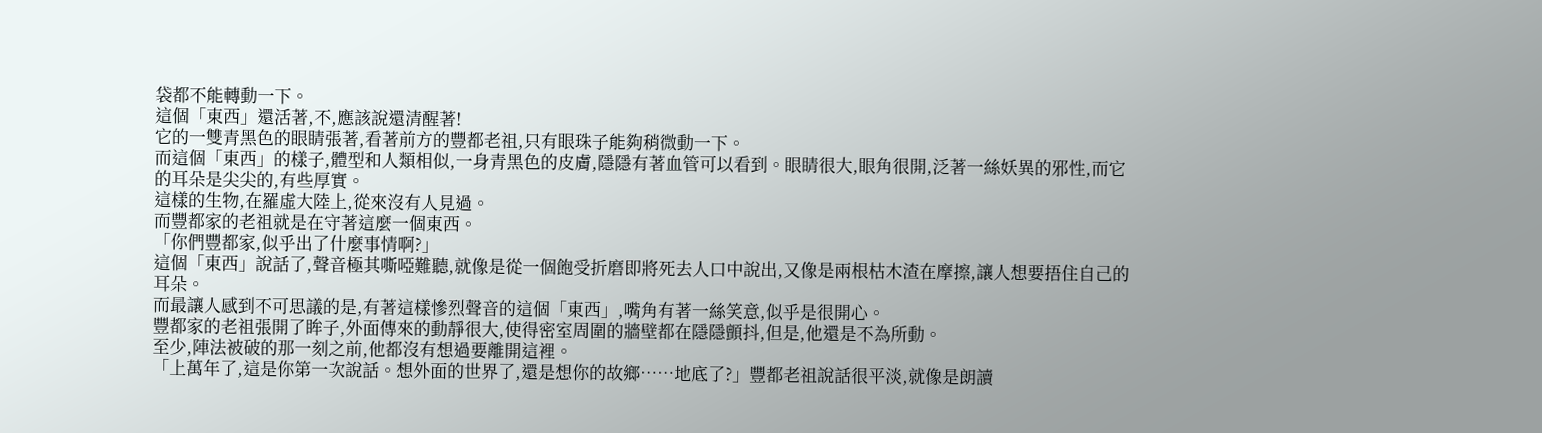袋都不能轉動一下。
這個「東西」還活著,不,應該說還清醒著!
它的一雙青黑色的眼睛張著,看著前方的豐都老祖,只有眼珠子能夠稍微動一下。
而這個「東西」的樣子,體型和人類相似,一身青黑色的皮膚,隱隱有著血管可以看到。眼睛很大,眼角很開,泛著一絲妖異的邪性,而它的耳朵是尖尖的,有些厚實。
這樣的生物,在羅虛大陸上,從來沒有人見過。
而豐都家的老祖就是在守著這麼一個東西。
「你們豐都家,似乎出了什麼事情啊?」
這個「東西」說話了,聲音極其嘶啞難聽,就像是從一個飽受折磨即將死去人口中說出,又像是兩根枯木渣在摩擦,讓人想要捂住自己的耳朵。
而最讓人感到不可思議的是,有著這樣慘烈聲音的這個「東西」,嘴角有著一絲笑意,似乎是很開心。
豐都家的老祖張開了眸子,外面傳來的動靜很大,使得密室周圍的牆壁都在隱隱顫抖,但是,他還是不為所動。
至少,陣法被破的那一刻之前,他都沒有想過要離開這裡。
「上萬年了,這是你第一次說話。想外面的世界了,還是想你的故鄉……地底了?」豐都老祖說話很平淡,就像是朗讀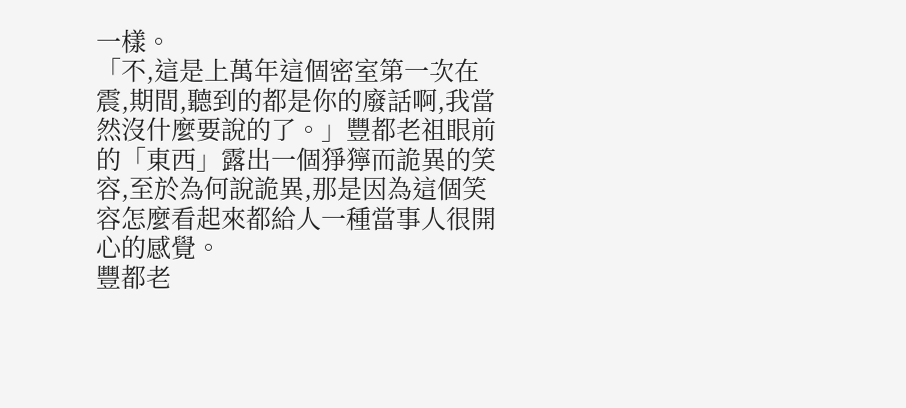一樣。
「不,這是上萬年這個密室第一次在震,期間,聽到的都是你的廢話啊,我當然沒什麼要說的了。」豐都老祖眼前的「東西」露出一個猙獰而詭異的笑容,至於為何說詭異,那是因為這個笑容怎麼看起來都給人一種當事人很開心的感覺。
豐都老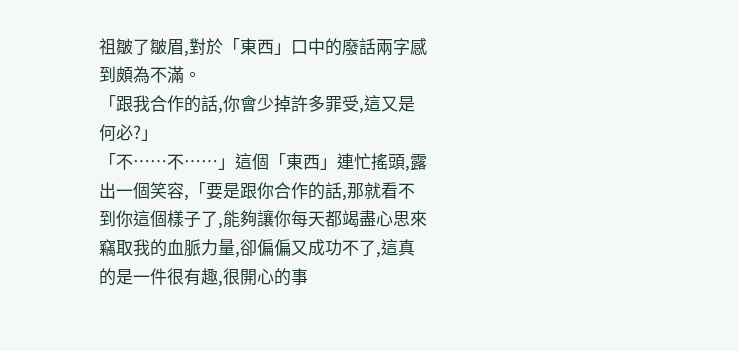祖皺了皺眉,對於「東西」口中的廢話兩字感到頗為不滿。
「跟我合作的話,你會少掉許多罪受,這又是何必?」
「不……不……」這個「東西」連忙搖頭,露出一個笑容,「要是跟你合作的話,那就看不到你這個樣子了,能夠讓你每天都竭盡心思來竊取我的血脈力量,卻偏偏又成功不了,這真的是一件很有趣,很開心的事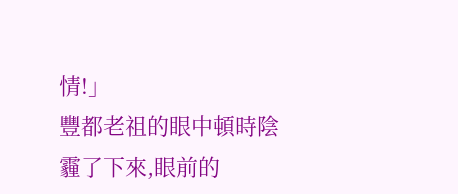情!」
豐都老祖的眼中頓時陰霾了下來,眼前的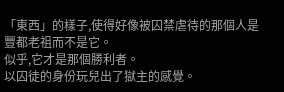「東西」的樣子,使得好像被囚禁虐待的那個人是豐都老祖而不是它。
似乎,它才是那個勝利者。
以囚徒的身份玩兒出了獄主的感覺。